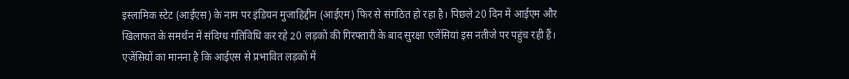इस्लामिक स्टेट (आईएस) के नाम पर इंडियन मुजाहिद्दीन (आईएम) फिर से संगठित हो रहा है। पिछले 20 दिन में आईएम और खिलाफत के समर्थन में संदिग्ध गतिविधि कर रहे 20 लड़कों की गिरफ्तारी के बाद सुरक्षा एजेंसियां इस नतीजे पर पहुंच रही हैं।
एजेंसियों का मानना है कि आईएस से प्रभावित लड़कों में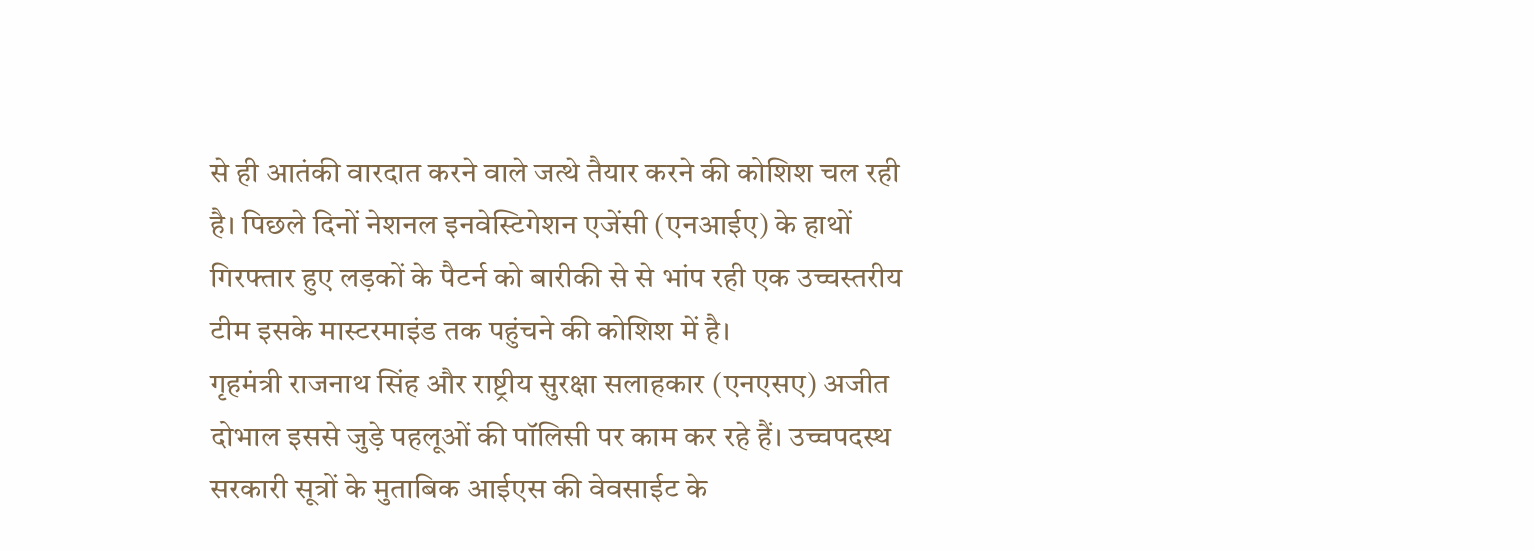से ही आतंकी वारदात करने वाले जत्थे तैयार करने की कोशिश चल रही है। पिछले दिनों नेशनल इनवेस्टिगेशन एजेंसी (एनआईए) के हाथों गिरफ्तार हुए लड़कों के पैटर्न को बारीकी से से भांप रही एक उच्चस्तरीय टीम इसके मास्टरमाइंड तक पहुंचने की कोशिश में है।
गृहमंत्री राजनाथ सिंह और राष्ट्रीय सुरक्षा सलाहकार (एनएसए) अजीत दोभाल इससे जुड़े पहलूओं की पॉलिसी पर काम कर रहे हैं। उच्चपदस्थ सरकारी सूत्रों के मुताबिक आईएस की वेवसाईट के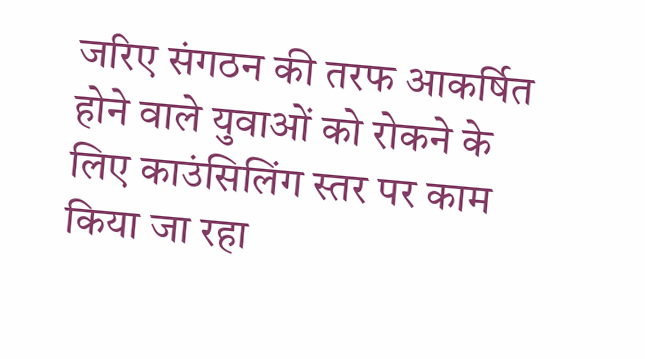जरिए संगठन की तरफ आकर्षित होने वाले युवाओं को रोकने के लिए काउंसिलिंग स्तर पर काम किया जा रहा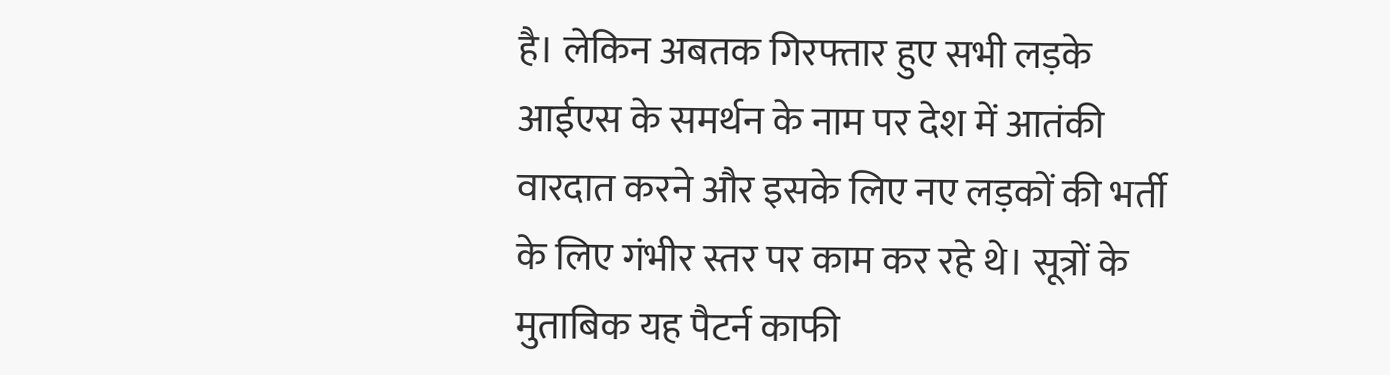है। लेकिन अबतक गिरफ्तार हुए सभी लड़के आईएस के समर्थन के नाम पर देश में आतंकी वारदात करने और इसके लिए नए लड़कों की भर्ती के लिए गंभीर स्तर पर काम कर रहे थे। सूत्रों के मुताबिक यह पैटर्न काफी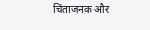चिंताजनक और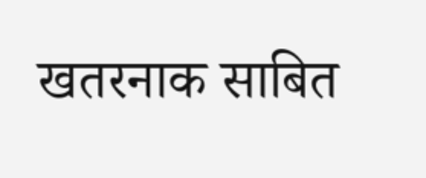खतरनाक साबित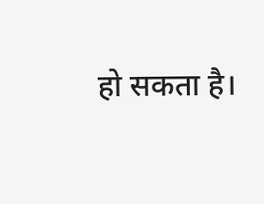हो सकता है।